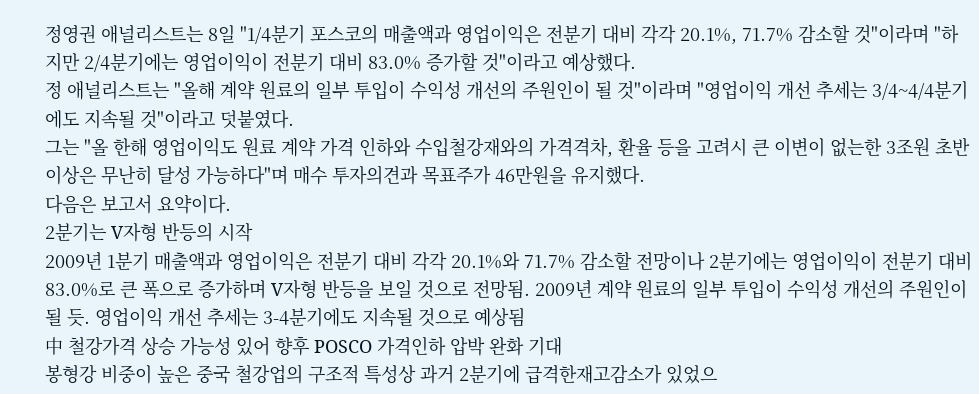정영권 애널리스트는 8일 "1/4분기 포스코의 매출액과 영업이익은 전분기 대비 각각 20.1%, 71.7% 감소할 것"이라며 "하지만 2/4분기에는 영업이익이 전분기 대비 83.0% 증가할 것"이라고 예상했다.
정 애널리스트는 "올해 계약 원료의 일부 투입이 수익성 개선의 주원인이 될 것"이라며 "영업이익 개선 추세는 3/4~4/4분기에도 지속될 것"이라고 덧붙였다.
그는 "올 한해 영업이익도 원료 계약 가격 인하와 수입철강재와의 가격격차, 환율 등을 고려시 큰 이변이 없는한 3조원 초반 이상은 무난히 달성 가능하다"며 매수 투자의견과 목표주가 46만원을 유지했다.
다음은 보고서 요약이다.
2분기는 V자형 반등의 시작
2009년 1분기 매출액과 영업이익은 전분기 대비 각각 20.1%와 71.7% 감소할 전망이나 2분기에는 영업이익이 전분기 대비 83.0%로 큰 폭으로 증가하며 V자형 반등을 보일 것으로 전망됨. 2009년 계약 원료의 일부 투입이 수익성 개선의 주원인이 될 듯. 영업이익 개선 추세는 3-4분기에도 지속될 것으로 예상됨
中 철강가격 상승 가능성 있어 향후 POSCO 가격인하 압박 완화 기대
봉형강 비중이 높은 중국 철강업의 구조적 특성상 과거 2분기에 급격한재고감소가 있었으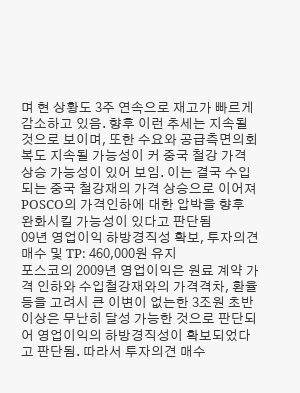며 현 상황도 3주 연속으로 재고가 빠르게 감소하고 있음. 향후 이런 추세는 지속될 것으로 보이며, 또한 수요와 공급측면의회복도 지속될 가능성이 커 중국 철강 가격 상승 가능성이 있어 보임. 이는 결국 수입되는 중국 철강재의 가격 상승으로 이어져 POSCO의 가격인하에 대한 압박을 향후 완화시킬 가능성이 있다고 판단됨
09년 영업이익 하방경직성 확보, 투자의견 매수 및 TP: 460,000원 유지
포스코의 2009년 영업이익은 원료 계약 가격 인하와 수입철강재와의 가격격차, 환율 등을 고려시 큰 이변이 없는한 3조원 초반 이상은 무난히 달성 가능한 것으로 판단되어 영업이익의 하방경직성이 확보되었다고 판단됨. 따라서 투자의견 매수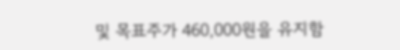및 목표주가 460,000원을 유지함